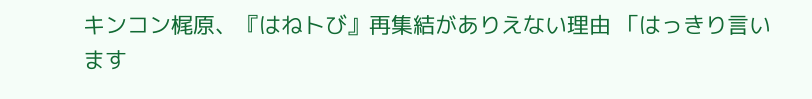キンコン梶原、『はねトび』再集結がありえない理由 「はっきり言います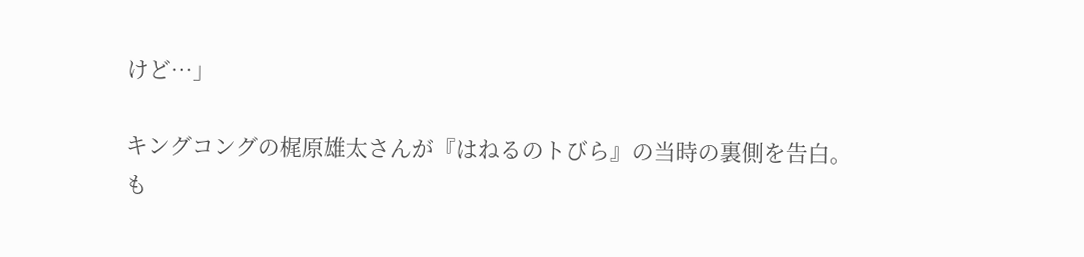けど…」

キングコングの梶原雄太さんが『はねるのトびら』の当時の裏側を告白。も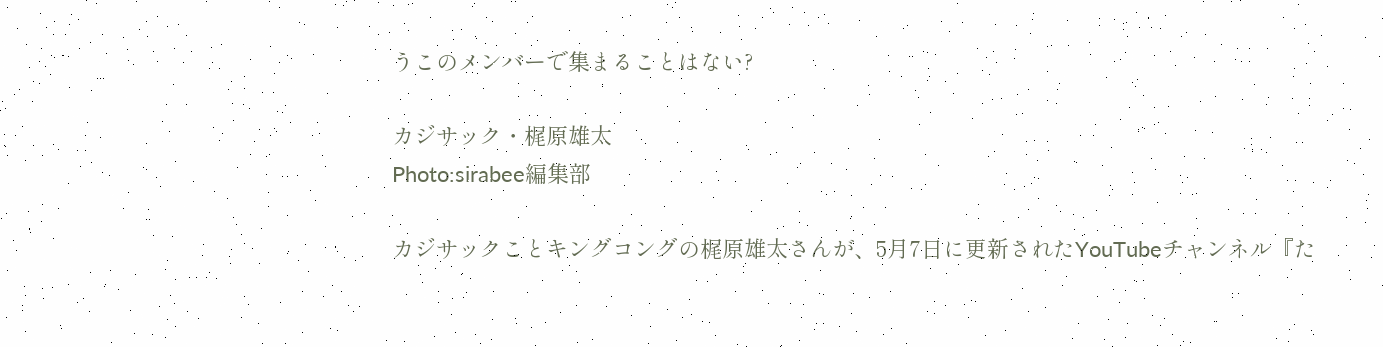うこのメンバーで集まることはない?

カジサック・梶原雄太
Photo:sirabee編集部

カジサックことキングコングの梶原雄太さんが、5月7日に更新されたYouTubeチャンネル『た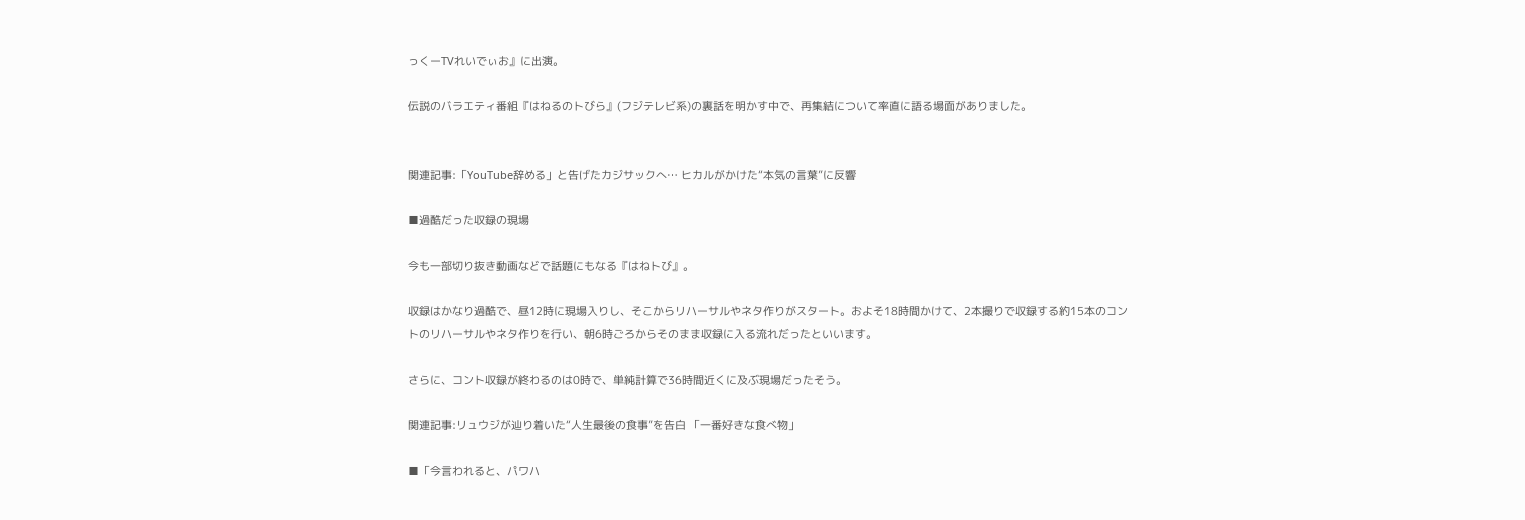っくーTVれいでぃお』に出演。

伝説のバラエティ番組『はねるのトびら』(フジテレビ系)の裏話を明かす中で、再集結について率直に語る場面がありました。


関連記事:「YouTube辞める」と告げたカジサックへ… ヒカルがかけた“本気の言葉”に反響

■過酷だった収録の現場

今も一部切り抜き動画などで話題にもなる『はねトび』。

収録はかなり過酷で、昼12時に現場入りし、そこからリハーサルやネタ作りがスタート。およそ18時間かけて、2本撮りで収録する約15本のコントのリハーサルやネタ作りを行い、朝6時ごろからそのまま収録に入る流れだったといいます。

さらに、コント収録が終わるのは0時で、単純計算で36時間近くに及ぶ現場だったそう。

関連記事:リュウジが辿り着いた“人生最後の食事”を告白 「一番好きな食べ物」

■「今言われると、パワハ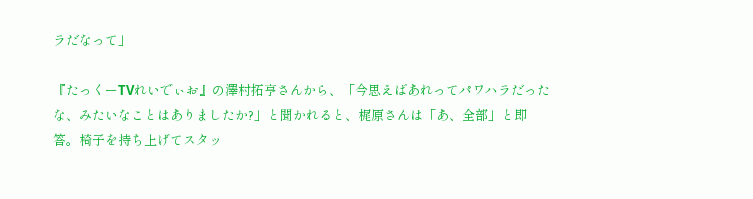ラだなって」

『たっくーTVれいでぃお』の澤村拓亨さんから、「今思えばあれってパワハラだったな、みたいなことはありましたか?」と聞かれると、梶原さんは「あ、全部」と即答。椅子を持ち上げてスタッ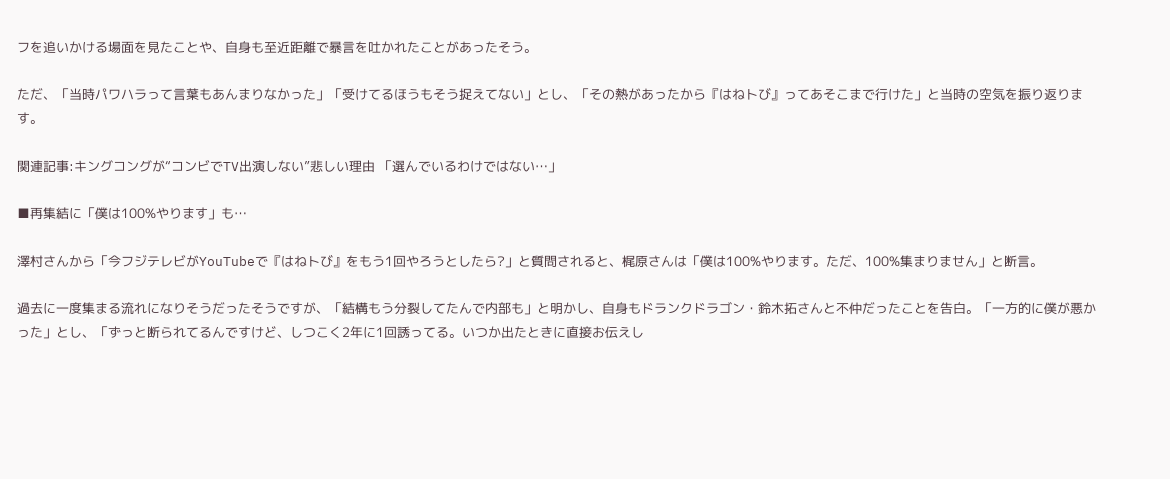フを追いかける場面を見たことや、自身も至近距離で暴言を吐かれたことがあったそう。

ただ、「当時パワハラって言葉もあんまりなかった」「受けてるほうもそう捉えてない」とし、「その熱があったから『はねトび』ってあそこまで行けた」と当時の空気を振り返ります。

関連記事:キングコングが“コンビでTV出演しない”悲しい理由 「選んでいるわけではない…」

■再集結に「僕は100%やります」も…

澤村さんから「今フジテレビがYouTubeで『はねトび』をもう1回やろうとしたら?」と質問されると、梶原さんは「僕は100%やります。ただ、100%集まりません」と断言。

過去に一度集まる流れになりそうだったそうですが、「結構もう分裂してたんで内部も」と明かし、自身もドランクドラゴン・鈴木拓さんと不仲だったことを告白。「一方的に僕が悪かった」とし、「ずっと断られてるんですけど、しつこく2年に1回誘ってる。いつか出たときに直接お伝えし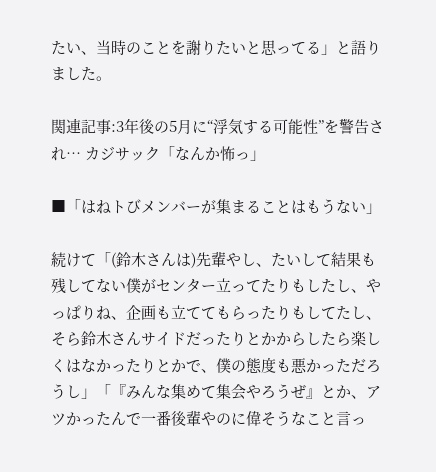たい、当時のことを謝りたいと思ってる」と語りました。

関連記事:3年後の5月に“浮気する可能性”を警告され… カジサック「なんか怖っ」

■「はねトびメンバーが集まることはもうない」

続けて「(鈴木さんは)先輩やし、たいして結果も残してない僕がセンター立ってたりもしたし、やっぱりね、企画も立ててもらったりもしてたし、そら鈴木さんサイドだったりとかからしたら楽しくはなかったりとかで、僕の態度も悪かっただろうし」「『みんな集めて集会やろうぜ』とか、アツかったんで一番後輩やのに偉そうなこと言っ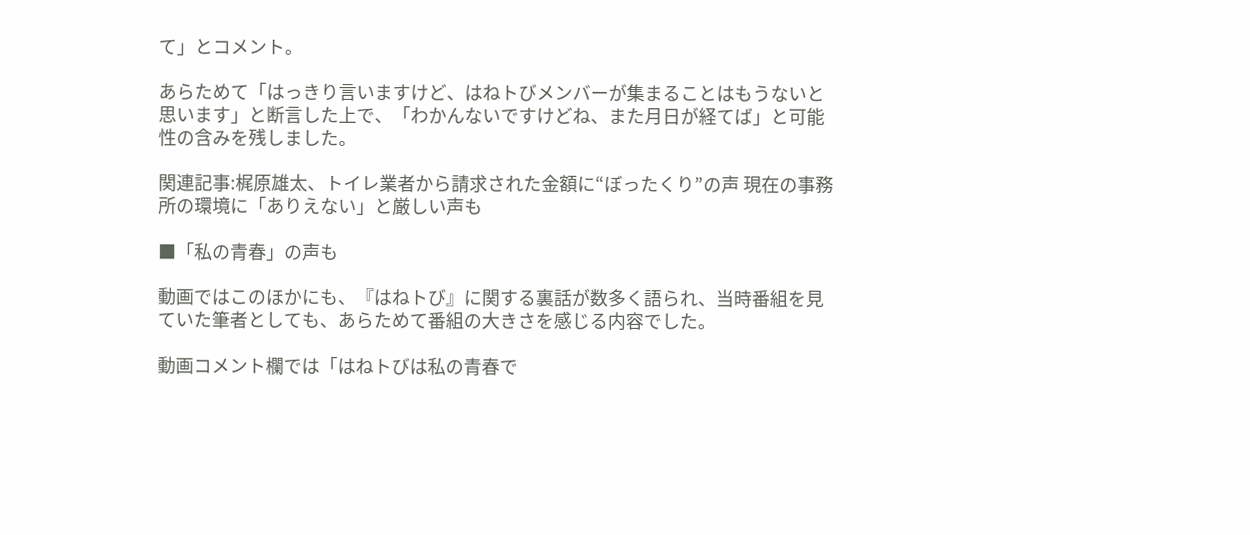て」とコメント。

あらためて「はっきり言いますけど、はねトびメンバーが集まることはもうないと思います」と断言した上で、「わかんないですけどね、また月日が経てば」と可能性の含みを残しました。

関連記事:梶原雄太、トイレ業者から請求された金額に“ぼったくり”の声 現在の事務所の環境に「ありえない」と厳しい声も

■「私の青春」の声も

動画ではこのほかにも、『はねトび』に関する裏話が数多く語られ、当時番組を見ていた筆者としても、あらためて番組の大きさを感じる内容でした。

動画コメント欄では「はねトびは私の青春で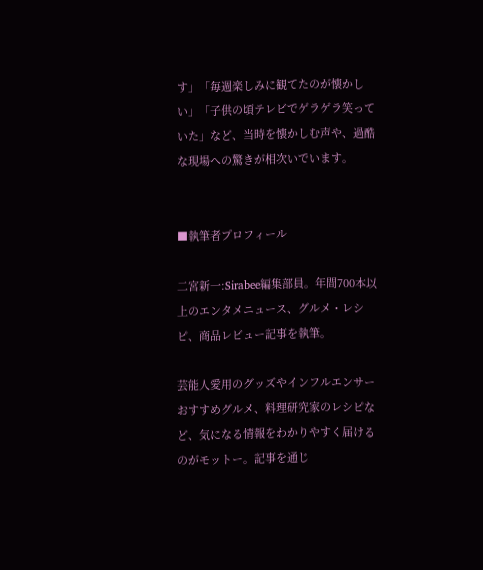す」「毎週楽しみに観てたのが懐かしい」「子供の頃テレビでゲラゲラ笑っていた」など、当時を懐かしむ声や、過酷な現場への驚きが相次いでいます。


■執筆者プロフィール

二宮新一:Sirabee編集部員。年間700本以上のエンタメニュース、グルメ・レシピ、商品レビュー記事を執筆。

芸能人愛用のグッズやインフルエンサーおすすめグルメ、料理研究家のレシピなど、気になる情報をわかりやすく届けるのがモットー。記事を通じ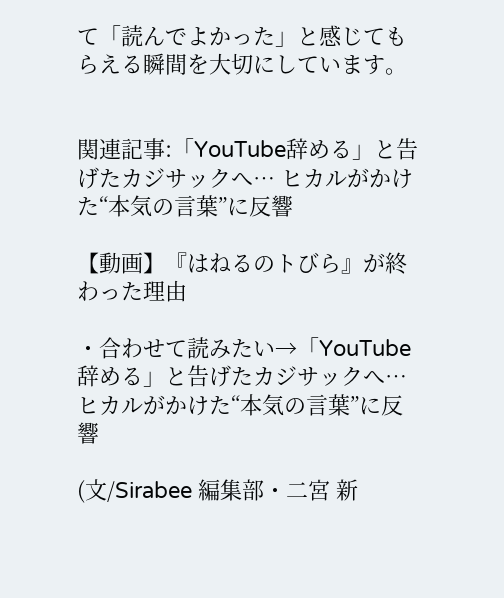て「読んでよかった」と感じてもらえる瞬間を大切にしています。


関連記事:「YouTube辞める」と告げたカジサックへ… ヒカルがかけた“本気の言葉”に反響

【動画】『はねるのトびら』が終わった理由

・合わせて読みたい→「YouTube辞める」と告げたカジサックへ… ヒカルがかけた“本気の言葉”に反響

(文/Sirabee 編集部・二宮 新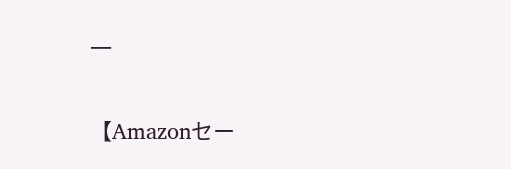一

【Amazonセー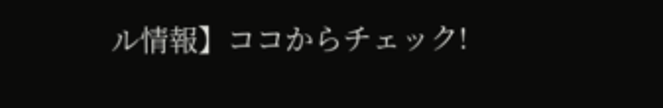ル情報】ココからチェック!